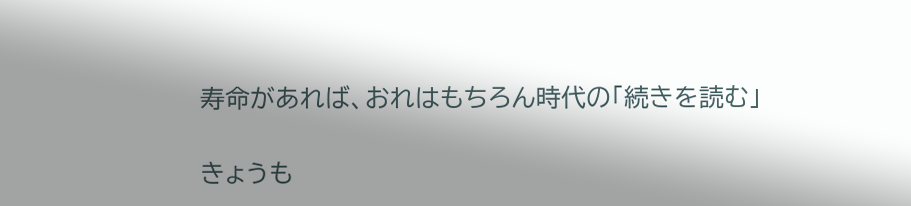寿命があれば、おれはもちろん時代の「続きを読む」

きょうも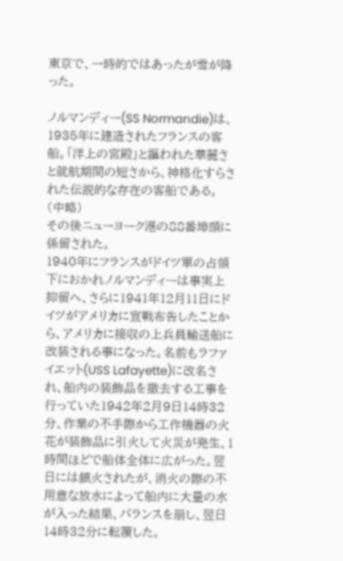東京で、一時的ではあったが雪が降った。

ノルマンディー(SS Normandie)は、1935年に建造されたフランスの客船。「洋上の宮殿」と謳われた華麗さと就航期間の短さから、神格化すらされた伝説的な存在の客船である。
(中略)
その後ニューヨーク港の88番埠頭に係留された。
1940年にフランスがドイツ軍の占領下におかれノルマンディーは事実上抑留へ、さらに1941年12月11日にドイツがアメリカに宣戦布告したことから、アメリカに接収の上兵員輸送船に改装される事になった。名前もラファイエット(USS Lafayette)に改名され、船内の装飾品を撤去する工事を行っていた1942年2月9日14時32分、作業の不手際から工作機器の火花が装飾品に引火して火災が発生、1時間ほどで船体全体に広がった。翌日には鎮火されたが、消火の際の不用意な放水によって船内に大量の水が入った結果、バランスを崩し、翌日14時32分に転覆した。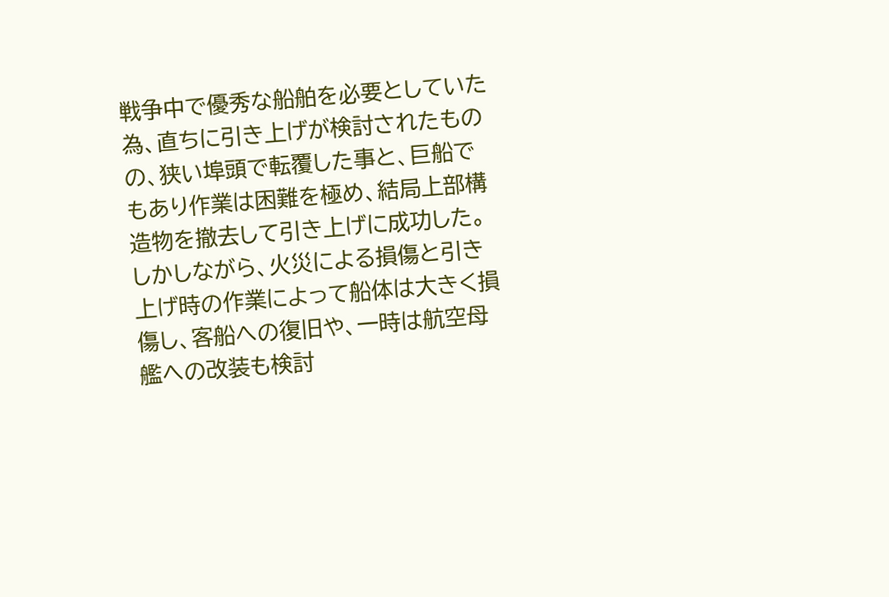戦争中で優秀な船舶を必要としていた為、直ちに引き上げが検討されたものの、狭い埠頭で転覆した事と、巨船でもあり作業は困難を極め、結局上部構造物を撤去して引き上げに成功した。しかしながら、火災による損傷と引き上げ時の作業によって船体は大きく損傷し、客船への復旧や、一時は航空母艦への改装も検討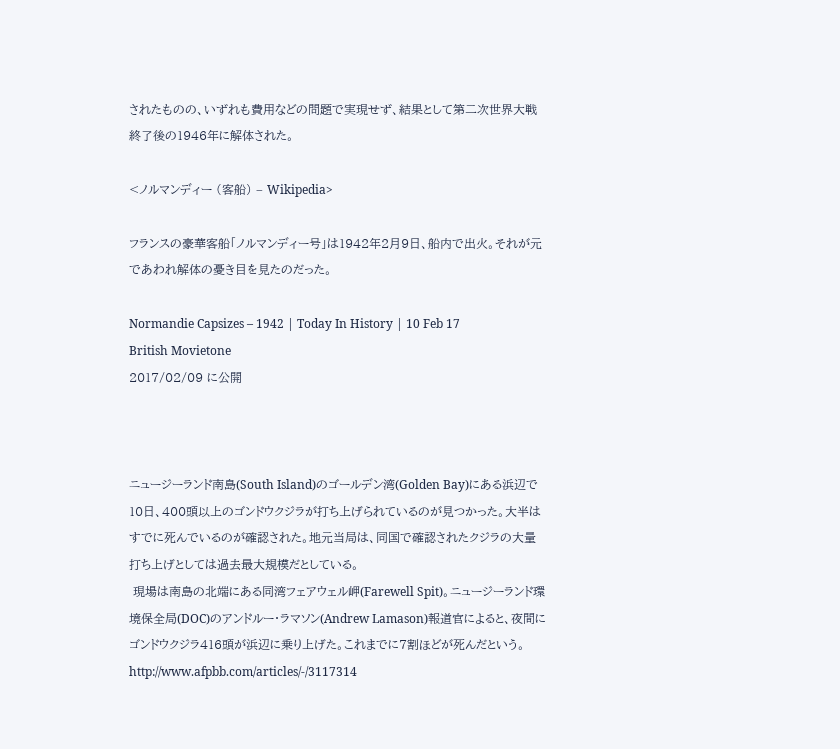されたものの、いずれも費用などの問題で実現せず、結果として第二次世界大戦終了後の1946年に解体された。

<ノルマンディー (客船) – Wikipedia>

フランスの豪華客船「ノルマンディー号」は1942年2月9日、船内で出火。それが元であわれ解体の憂き目を見たのだった。

Normandie Capsizes – 1942 | Today In History | 10 Feb 17
British Movietone
2017/02/09 に公開



ニュージーランド南島(South Island)のゴールデン湾(Golden Bay)にある浜辺で10日、400頭以上のゴンドウクジラが打ち上げられているのが見つかった。大半はすでに死んでいるのが確認された。地元当局は、同国で確認されたクジラの大量打ち上げとしては過去最大規模だとしている。
 現場は南島の北端にある同湾フェアウェル岬(Farewell Spit)。ニュージーランド環境保全局(DOC)のアンドルー・ラマソン(Andrew Lamason)報道官によると、夜間にゴンドウクジラ416頭が浜辺に乗り上げた。これまでに7割ほどが死んだという。
http://www.afpbb.com/articles/-/3117314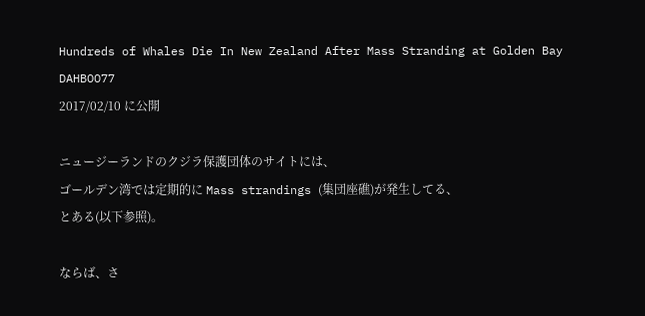Hundreds of Whales Die In New Zealand After Mass Stranding at Golden Bay
DAHBOO77
2017/02/10 に公開

ニュージーランドのクジラ保護団体のサイトには、
ゴールデン湾では定期的に Mass strandings (集団座礁)が発生してる、
とある(以下参照)。

ならば、さ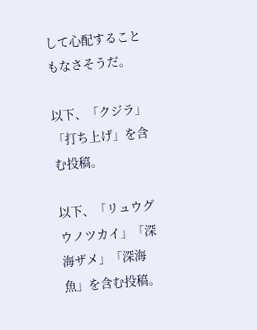して心配することもなさそうだ。

以下、「クジラ」「打ち上げ」を含む投稿。

以下、「リュウグウノツカイ」「深海ザメ」「深海魚」を含む投稿。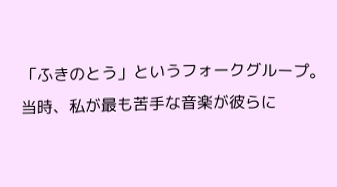「ふきのとう」というフォークグループ。
当時、私が最も苦手な音楽が彼らに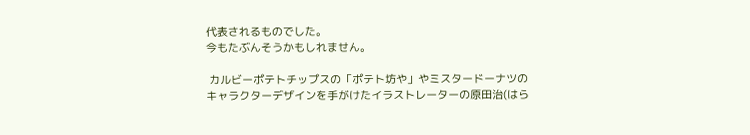代表されるものでした。
今もたぶんそうかもしれません。

 カルビーポテトチップスの「ポテト坊や」やミスタードーナツのキャラクターデザインを手がけたイラストレーターの原田治(はら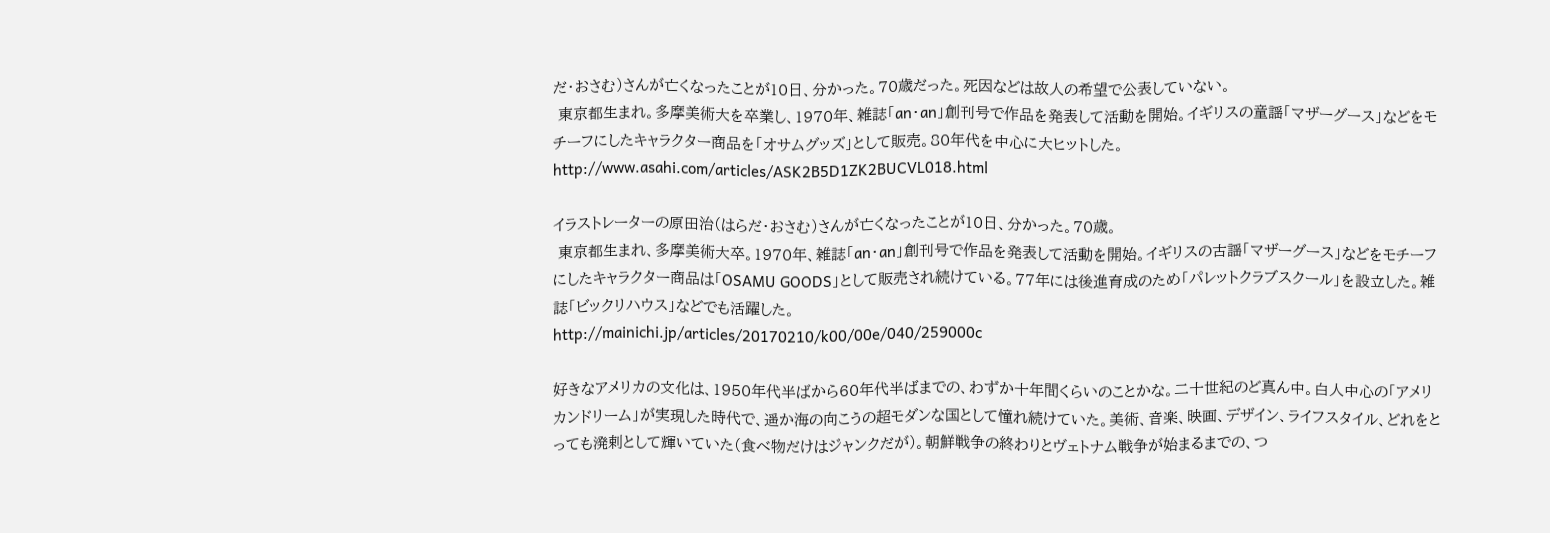だ・おさむ)さんが亡くなったことが10日、分かった。70歳だった。死因などは故人の希望で公表していない。
 東京都生まれ。多摩美術大を卒業し、1970年、雑誌「an・an」創刊号で作品を発表して活動を開始。イギリスの童謡「マザーグース」などをモチーフにしたキャラクター商品を「オサムグッズ」として販売。80年代を中心に大ヒットした。
http://www.asahi.com/articles/ASK2B5D1ZK2BUCVL018.html

イラストレーターの原田治(はらだ・おさむ)さんが亡くなったことが10日、分かった。70歳。
 東京都生まれ、多摩美術大卒。1970年、雑誌「an・an」創刊号で作品を発表して活動を開始。イギリスの古謡「マザーグース」などをモチーフにしたキャラクター商品は「OSAMU GOODS」として販売され続けている。77年には後進育成のため「パレットクラブスクール」を設立した。雑誌「ビックリハウス」などでも活躍した。
http://mainichi.jp/articles/20170210/k00/00e/040/259000c

好きなアメリカの文化は、1950年代半ばから60年代半ばまでの、わずか十年間くらいのことかな。二十世紀のど真ん中。白人中心の「アメリカンドリーム」が実現した時代で、遥か海の向こうの超モダンな国として憧れ続けていた。美術、音楽、映画、デザイン、ライフスタイル、どれをとっても溌剌として輝いていた(食べ物だけはジャンクだが)。朝鮮戦争の終わりとヴェトナム戦争が始まるまでの、つ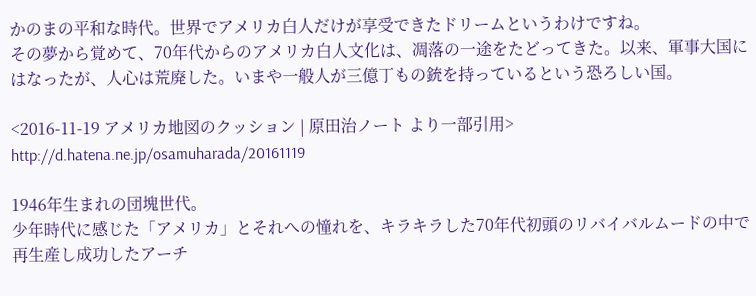かのまの平和な時代。世界でアメリカ白人だけが享受できたドリームというわけですね。
その夢から覚めて、70年代からのアメリカ白人文化は、凋落の一途をたどってきた。以来、軍事大国にはなったが、人心は荒廃した。いまや一般人が三億丁もの銃を持っているという恐ろしい国。

<2016-11-19 アメリカ地図のクッション | 原田治ノート より一部引用>
http://d.hatena.ne.jp/osamuharada/20161119

1946年生まれの団塊世代。
少年時代に感じた「アメリカ」とそれへの憧れを、キラキラした70年代初頭のリバイバルムードの中で再生産し成功したアーチ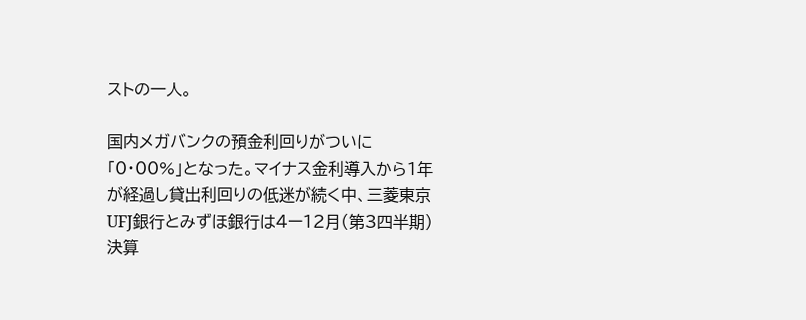ストの一人。

国内メガバンクの預金利回りがついに「0・00%」となった。マイナス金利導入から1年が経過し貸出利回りの低迷が続く中、三菱東京UFJ銀行とみずほ銀行は4ー12月(第3四半期)決算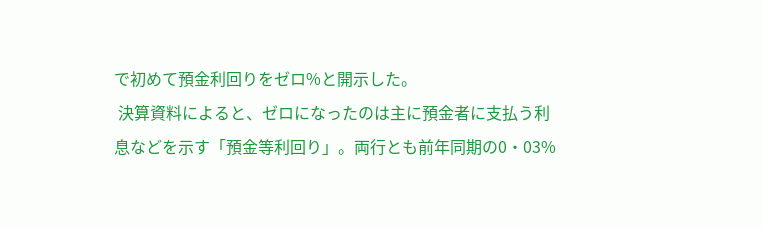で初めて預金利回りをゼロ%と開示した。
 決算資料によると、ゼロになったのは主に預金者に支払う利息などを示す「預金等利回り」。両行とも前年同期の0・03%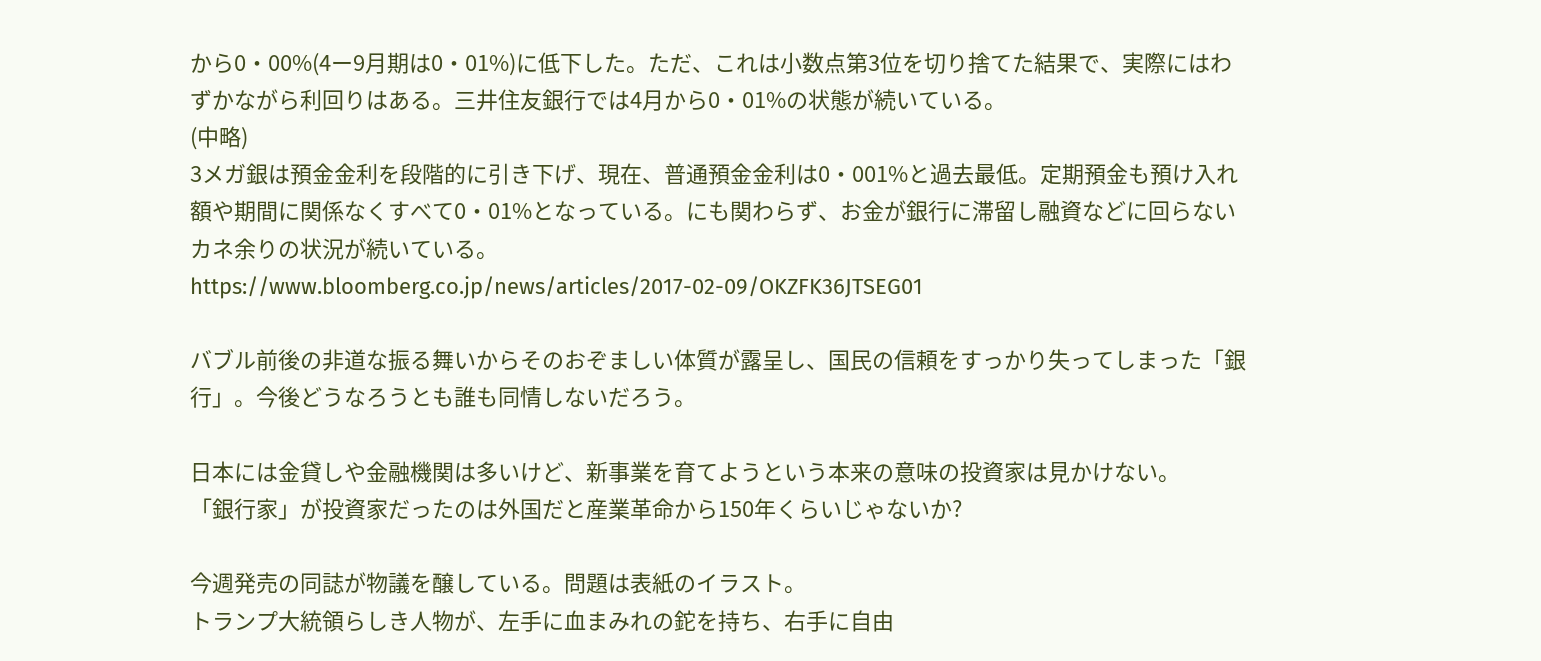から0・00%(4ー9月期は0・01%)に低下した。ただ、これは小数点第3位を切り捨てた結果で、実際にはわずかながら利回りはある。三井住友銀行では4月から0・01%の状態が続いている。
(中略)
3メガ銀は預金金利を段階的に引き下げ、現在、普通預金金利は0・001%と過去最低。定期預金も預け入れ額や期間に関係なくすべて0・01%となっている。にも関わらず、お金が銀行に滞留し融資などに回らないカネ余りの状況が続いている。
https://www.bloomberg.co.jp/news/articles/2017-02-09/OKZFK36JTSEG01

バブル前後の非道な振る舞いからそのおぞましい体質が露呈し、国民の信頼をすっかり失ってしまった「銀行」。今後どうなろうとも誰も同情しないだろう。

日本には金貸しや金融機関は多いけど、新事業を育てようという本来の意味の投資家は見かけない。
「銀行家」が投資家だったのは外国だと産業革命から150年くらいじゃないか?

今週発売の同誌が物議を醸している。問題は表紙のイラスト。
トランプ大統領らしき人物が、左手に血まみれの鉈を持ち、右手に自由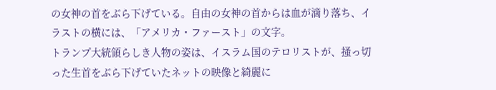の女神の首をぶら下げている。自由の女神の首からは血が滴り落ち、イラストの横には、「アメリカ・ファースト」の文字。
トランプ大統領らしき人物の姿は、イスラム国のテロリストが、掻っ切った生首をぶら下げていたネットの映像と綺麗に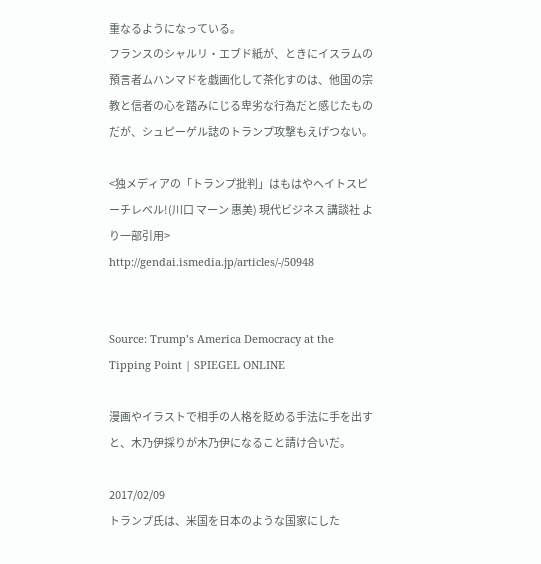重なるようになっている。
フランスのシャルリ・エブド紙が、ときにイスラムの預言者ムハンマドを戯画化して茶化すのは、他国の宗教と信者の心を踏みにじる卑劣な行為だと感じたものだが、シュピーゲル誌のトランプ攻撃もえげつない。

<独メディアの「トランプ批判」はもはやヘイトスピーチレベル!(川口 マーン 惠美) 現代ビジネス 講談社 より一部引用>
http://gendai.ismedia.jp/articles/-/50948


Source: Trump’s America Democracy at the Tipping Point | SPIEGEL ONLINE

漫画やイラストで相手の人格を貶める手法に手を出すと、木乃伊採りが木乃伊になること請け合いだ。

2017/02/09
トランプ氏は、米国を日本のような国家にした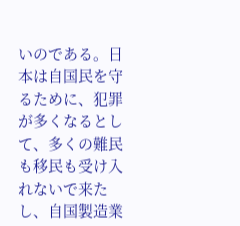いのである。日本は自国民を守るために、犯罪が多くなるとして、多くの難民も移民も受け入れないで来たし、自国製造業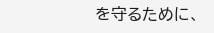を守るために、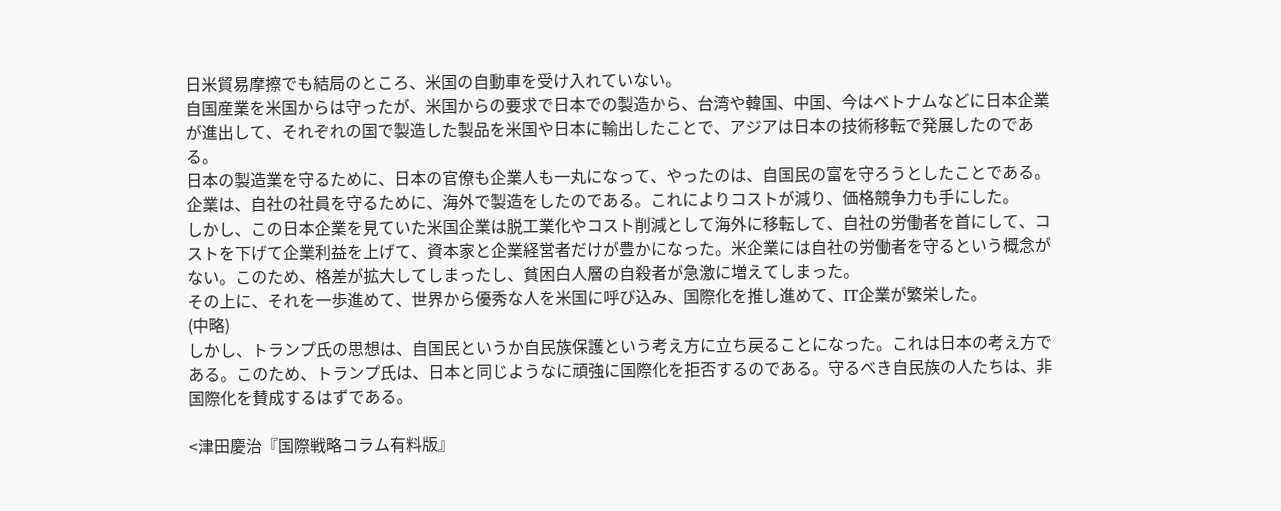日米貿易摩擦でも結局のところ、米国の自動車を受け入れていない。
自国産業を米国からは守ったが、米国からの要求で日本での製造から、台湾や韓国、中国、今はベトナムなどに日本企業が進出して、それぞれの国で製造した製品を米国や日本に輸出したことで、アジアは日本の技術移転で発展したのである。
日本の製造業を守るために、日本の官僚も企業人も一丸になって、やったのは、自国民の富を守ろうとしたことである。企業は、自社の社員を守るために、海外で製造をしたのである。これによりコストが減り、価格競争力も手にした。
しかし、この日本企業を見ていた米国企業は脱工業化やコスト削減として海外に移転して、自社の労働者を首にして、コストを下げて企業利益を上げて、資本家と企業経営者だけが豊かになった。米企業には自社の労働者を守るという概念がない。このため、格差が拡大してしまったし、貧困白人層の自殺者が急激に増えてしまった。
その上に、それを一歩進めて、世界から優秀な人を米国に呼び込み、国際化を推し進めて、IT企業が繁栄した。
(中略)
しかし、トランプ氏の思想は、自国民というか自民族保護という考え方に立ち戻ることになった。これは日本の考え方である。このため、トランプ氏は、日本と同じようなに頑強に国際化を拒否するのである。守るべき自民族の人たちは、非国際化を賛成するはずである。

<津田慶治『国際戦略コラム有料版』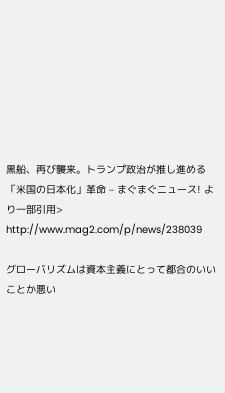黒船、再び襲来。トランプ政治が推し進める「米国の日本化」革命 – まぐまぐニュース! より一部引用>
http://www.mag2.com/p/news/238039

グローバリズムは資本主義にとって都合のいいことか悪い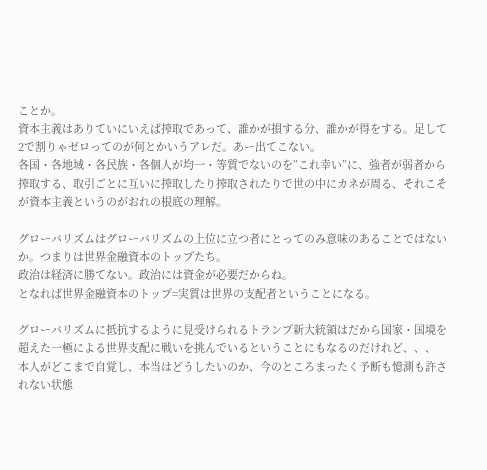ことか。
資本主義はありていにいえば搾取であって、誰かが損する分、誰かが得をする。足して2で割りゃゼロってのが何とかいうアレだ。あー出てこない。
各国・各地域・各民族・各個人が均一・等質でないのを”これ幸い”に、強者が弱者から搾取する、取引ごとに互いに搾取したり搾取されたりで世の中にカネが周る、それこそが資本主義というのがおれの根底の理解。

グローバリズムはグローバリズムの上位に立つ者にとってのみ意味のあることではないか。つまりは世界金融資本のトップたち。
政治は経済に勝てない。政治には資金が必要だからね。
となれば世界金融資本のトップ=実質は世界の支配者ということになる。

グローバリズムに抵抗するように見受けられるトランプ新大統領はだから国家・国境を超えた一極による世界支配に戦いを挑んでいるということにもなるのだけれど、、、
本人がどこまで自覚し、本当はどうしたいのか、今のところまったく予断も憶測も許されない状態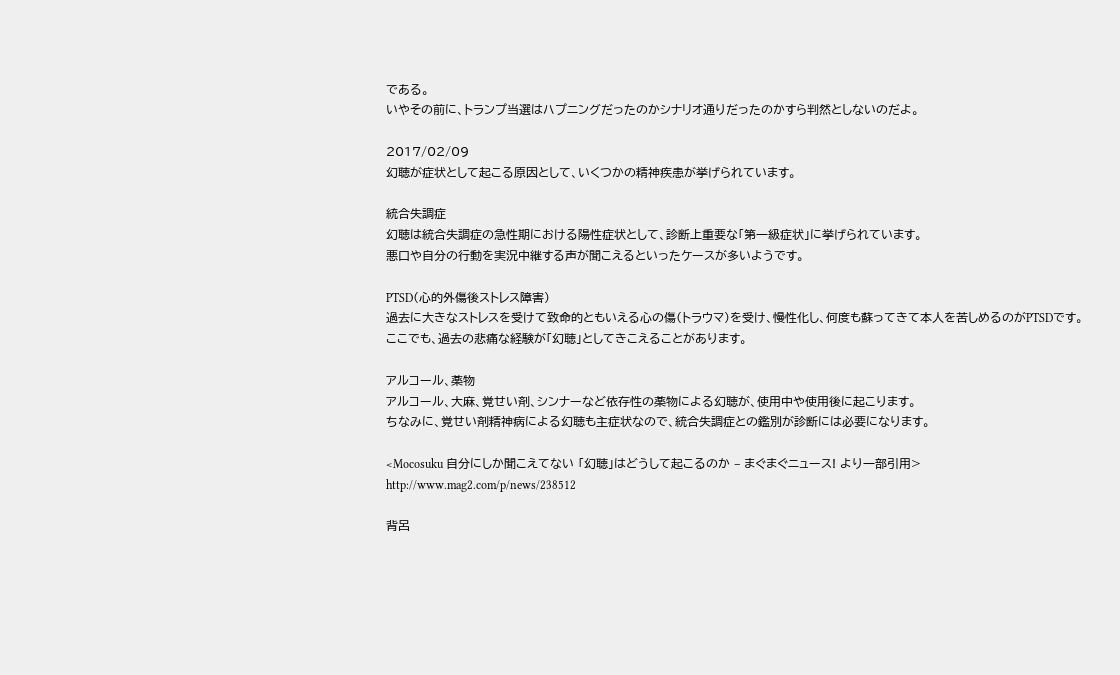である。
いやその前に、トランプ当選はハプニングだったのかシナリオ通りだったのかすら判然としないのだよ。

2017/02/09
幻聴が症状として起こる原因として、いくつかの精神疾患が挙げられています。

統合失調症
幻聴は統合失調症の急性期における陽性症状として、診断上重要な「第一級症状」に挙げられています。
悪口や自分の行動を実況中継する声が聞こえるといったケースが多いようです。

PTSD(心的外傷後ストレス障害)
過去に大きなストレスを受けて致命的ともいえる心の傷(トラウマ)を受け、慢性化し、何度も蘇ってきて本人を苦しめるのがPTSDです。
ここでも、過去の悲痛な経験が「幻聴」としてきこえることがあります。

アルコール、薬物
アルコール、大麻、覚せい剤、シンナーなど依存性の薬物による幻聴が、使用中や使用後に起こります。
ちなみに、覚せい剤精神病による幻聴も主症状なので、統合失調症との鑑別が診断には必要になります。

<Mocosuku 自分にしか聞こえてない 「幻聴」はどうして起こるのか – まぐまぐニュース! より一部引用>
http://www.mag2.com/p/news/238512

背呂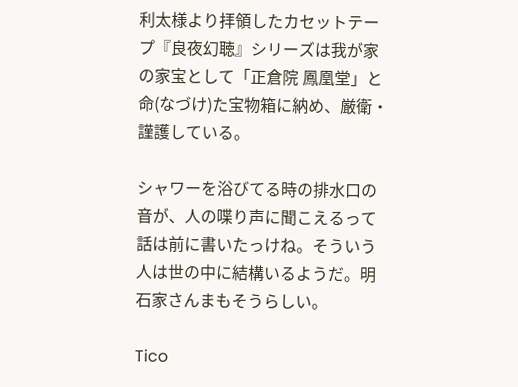利太様より拝領したカセットテープ『良夜幻聴』シリーズは我が家の家宝として「正倉院 鳳凰堂」と命(なづけ)た宝物箱に納め、厳衛・謹護している。

シャワーを浴びてる時の排水口の音が、人の喋り声に聞こえるって話は前に書いたっけね。そういう人は世の中に結構いるようだ。明石家さんまもそうらしい。

Tico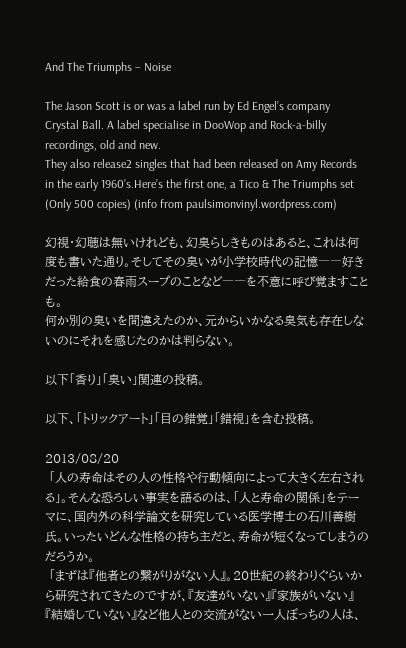And The Triumphs – Noise

The Jason Scott is or was a label run by Ed Engel’s company Crystal Ball. A label specialise in DooWop and Rock-a-billy recordings, old and new.
They also release2 singles that had been released on Amy Records in the early 1960’s.Here’s the first one, a Tico & The Triumphs set (Only 500 copies) (info from paulsimonvinyl.wordpress.com)

幻視・幻聴は無いけれども、幻臭らしきものはあると、これは何度も書いた通り。そしてその臭いが小学校時代の記憶――好きだった給食の春雨スープのことなど――を不意に呼び覚ますことも。
何か別の臭いを間違えたのか、元からいかなる臭気も存在しないのにそれを感じたのかは判らない。

以下「香り」「臭い」関連の投稿。

以下、「トリックアート」「目の錯覚」「錯視」を含む投稿。

2013/08/20
 「人の寿命はその人の性格や行動傾向によって大きく左右される」。そんな恐ろしい事実を語るのは、「人と寿命の関係」をテーマに、国内外の科学論文を研究している医学博士の石川善樹氏。いったいどんな性格の持ち主だと、寿命が短くなってしまうのだろうか。
 「まずは『他者との繋がりがない人』。20世紀の終わりぐらいから研究されてきたのですが、『友達がいない』『家族がいない』『結婚していない』など他人との交流がない一人ぼっちの人は、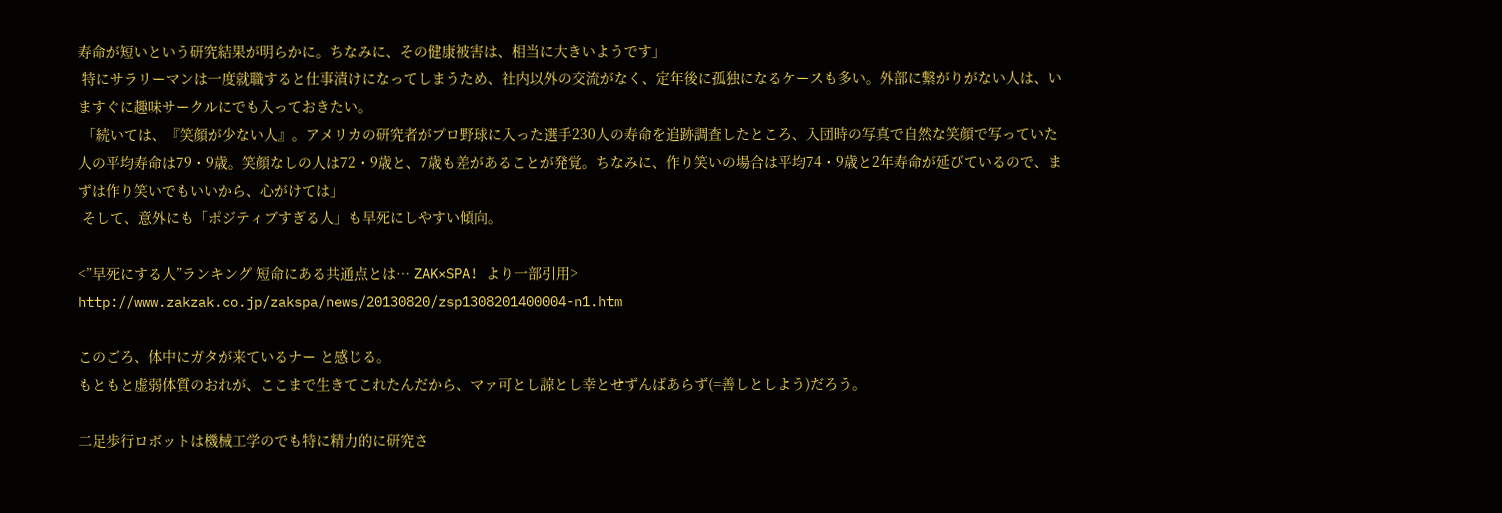寿命が短いという研究結果が明らかに。ちなみに、その健康被害は、相当に大きいようです」
 特にサラリーマンは一度就職すると仕事漬けになってしまうため、社内以外の交流がなく、定年後に孤独になるケースも多い。外部に繋がりがない人は、いますぐに趣味サークルにでも入っておきたい。
 「続いては、『笑顔が少ない人』。アメリカの研究者がプロ野球に入った選手230人の寿命を追跡調査したところ、入団時の写真で自然な笑顔で写っていた人の平均寿命は79・9歳。笑顔なしの人は72・9歳と、7歳も差があることが発覚。ちなみに、作り笑いの場合は平均74・9歳と2年寿命が延びているので、まずは作り笑いでもいいから、心がけては」
 そして、意外にも「ポジティブすぎる人」も早死にしやすい傾向。

<”早死にする人”ランキング 短命にある共通点とは… ZAK×SPA! より一部引用>
http://www.zakzak.co.jp/zakspa/news/20130820/zsp1308201400004-n1.htm

このごろ、体中にガタが来ているナー と感じる。
もともと虚弱体質のおれが、ここまで生きてこれたんだから、マァ可とし諒とし幸とせずんばあらず(=善しとしよう)だろう。

二足歩行ロボットは機械工学のでも特に精力的に研究さ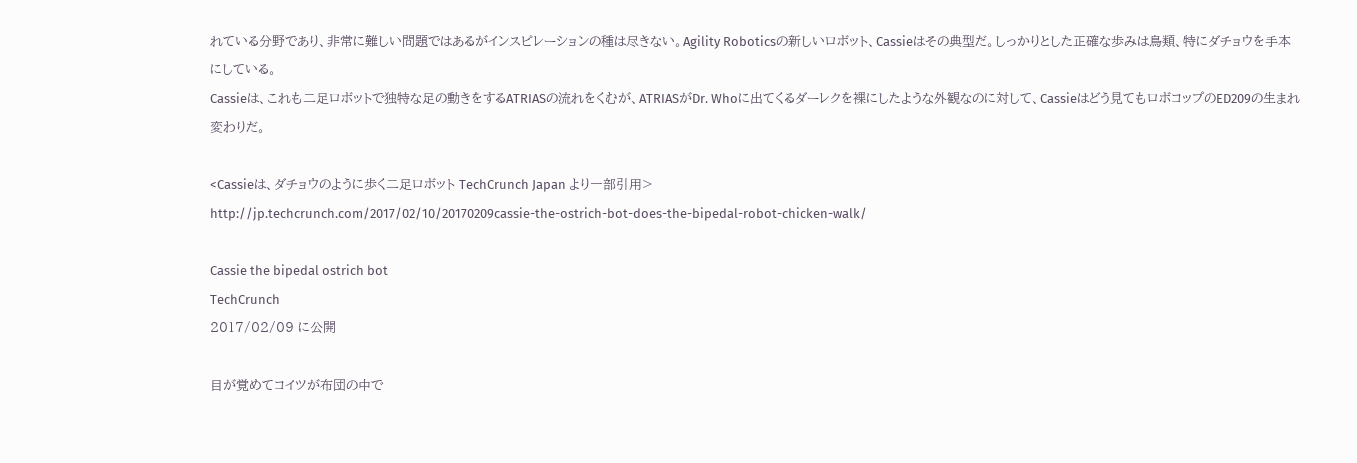れている分野であり、非常に難しい問題ではあるがインスピレーションの種は尽きない。Agility Roboticsの新しいロボット、Cassieはその典型だ。しっかりとした正確な歩みは鳥類、特にダチョウを手本にしている。
Cassieは、これも二足ロボットで独特な足の動きをするATRIASの流れをくむが、ATRIASがDr. Whoに出てくるダーレクを裸にしたような外観なのに対して、Cassieはどう見てもロボコップのED209の生まれ変わりだ。

<Cassieは、ダチョウのように歩く二足ロボット TechCrunch Japan より一部引用>
http://jp.techcrunch.com/2017/02/10/20170209cassie-the-ostrich-bot-does-the-bipedal-robot-chicken-walk/

Cassie the bipedal ostrich bot
TechCrunch
2017/02/09 に公開

目が覚めてコイツが布団の中で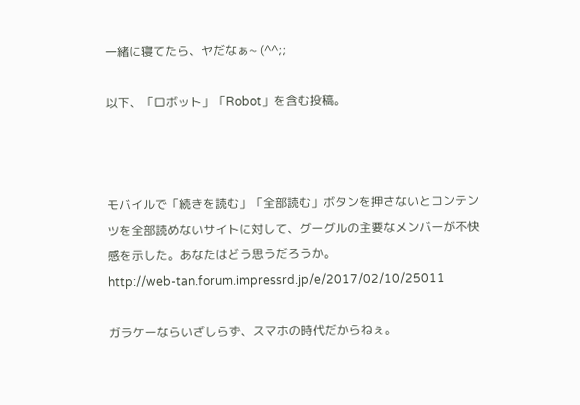一緒に寝てたら、ヤだなぁ~ (^^;;

以下、「ロボット」「Robot」を含む投稿。



モバイルで「続きを読む」「全部読む」ボタンを押さないとコンテンツを全部読めないサイトに対して、グーグルの主要なメンバーが不快感を示した。あなたはどう思うだろうか。
http://web-tan.forum.impressrd.jp/e/2017/02/10/25011

ガラケーならいざしらず、スマホの時代だからねぇ。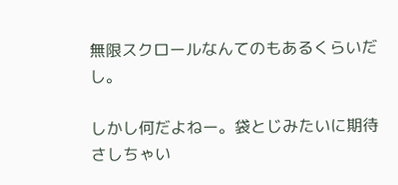無限スクロールなんてのもあるくらいだし。

しかし何だよねー。袋とじみたいに期待さしちゃい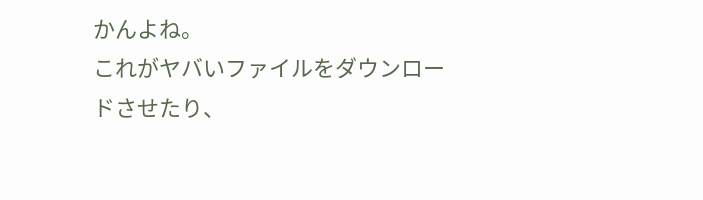かんよね。
これがヤバいファイルをダウンロードさせたり、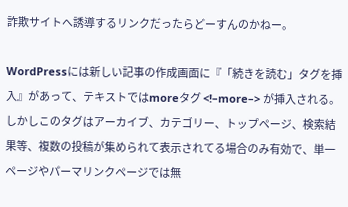詐欺サイトへ誘導するリンクだったらどーすんのかねー。

WordPressには新しい記事の作成画面に『「続きを読む」タグを挿入』があって、テキストではmoreタグ <!–more–> が挿入される。
しかしこのタグはアーカイブ、カテゴリー、トップページ、検索結果等、複数の投稿が集められて表示されてる場合のみ有効で、単一ページやパーマリンクページでは無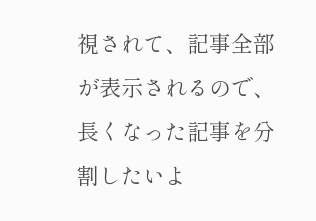視されて、記事全部が表示されるので、長くなった記事を分割したいよ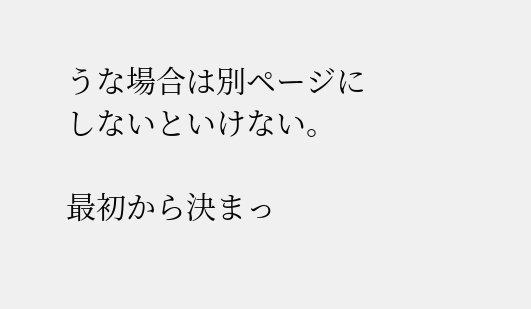うな場合は別ページにしないといけない。

最初から決まっ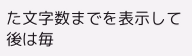た文字数までを表示して後は毎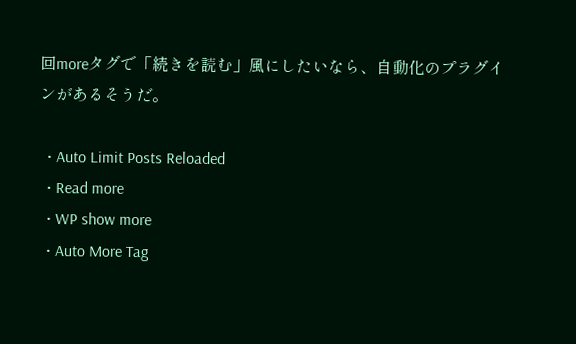回moreタグで「続きを読む」風にしたいなら、自動化のプラグインがあるそうだ。

  • Auto Limit Posts Reloaded
  • Read more
  • WP show more
  • Auto More Tag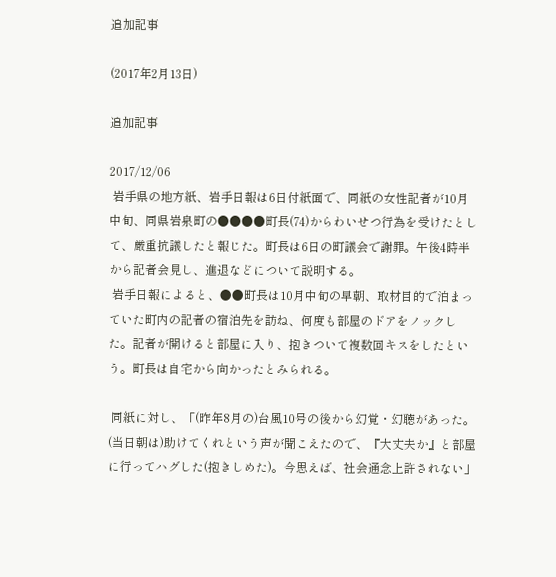追加記事

(2017年2月13日)

追加記事

2017/12/06
 岩手県の地方紙、岩手日報は6日付紙面で、同紙の女性記者が10月中旬、同県岩泉町の●●●●町長(74)からわいせつ行為を受けたとして、厳重抗議したと報じた。町長は6日の町議会で謝罪。午後4時半から記者会見し、進退などについて説明する。
 岩手日報によると、●●町長は10月中旬の早朝、取材目的で泊まっていた町内の記者の宿泊先を訪ね、何度も部屋のドアをノックした。記者が開けると部屋に入り、抱きついて複数回キスをしたという。町長は自宅から向かったとみられる。

 同紙に対し、「(昨年8月の)台風10号の後から幻覚・幻聴があった。(当日朝は)助けてくれという声が聞こえたので、『大丈夫か』と部屋に行ってハグした(抱きしめた)。今思えば、社会通念上許されない」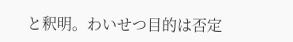と釈明。わいせつ目的は否定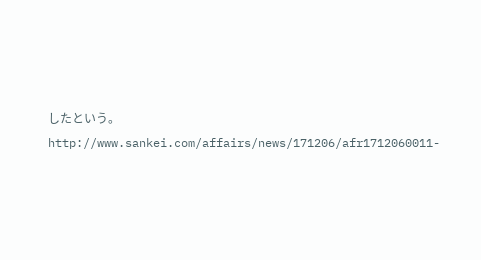したという。
http://www.sankei.com/affairs/news/171206/afr1712060011-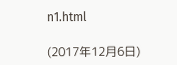n1.html

(2017年12月6日)